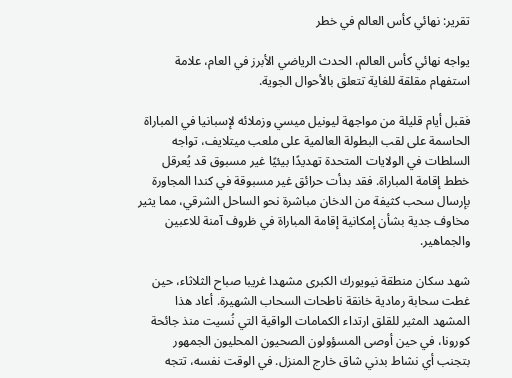تقرير: نهائي كأس العالم في خطر

يواجه نهائي كأس العالم، الحدث الرياضي الأبرز في العام، علامة استفهام مقلقة للغاية تتعلق بالأحوال الجوية.

فقبل أيام قليلة من مواجهة ليونيل ميسي وزملائه لإسبانيا في المباراة الحاسمة على لقب البطولة العالمية على ملعب ميتلايف، تواجه السلطات في الولايات المتحدة تهديدًا بيئيًا غير مسبوق قد يُعرقل خطط إقامة المباراة. فقد بدأت حرائق غير مسبوقة في كندا المجاورة بإرسال سحب كثيفة من الدخان مباشرة نحو الساحل الشرقي، مما يثير مخاوف جدية بشأن إمكانية إقامة المباراة في ظروف آمنة للاعبين والجماهير.

شهد سكان منطقة نيويورك الكبرى مشهدا غريبا صباح الثلاثاء، حين غطت سحابة رمادية خانقة ناطحات السحاب الشهيرة. أعاد هذا المشهد المثير للقلق ارتداء الكمامات الواقية التي نُسيت منذ جائحة كورونا، في حين أوصى المسؤولون الصحيون المحليون الجمهور بتجنب أي نشاط بدني شاق خارج المنزل. في الوقت نفسه، تتجه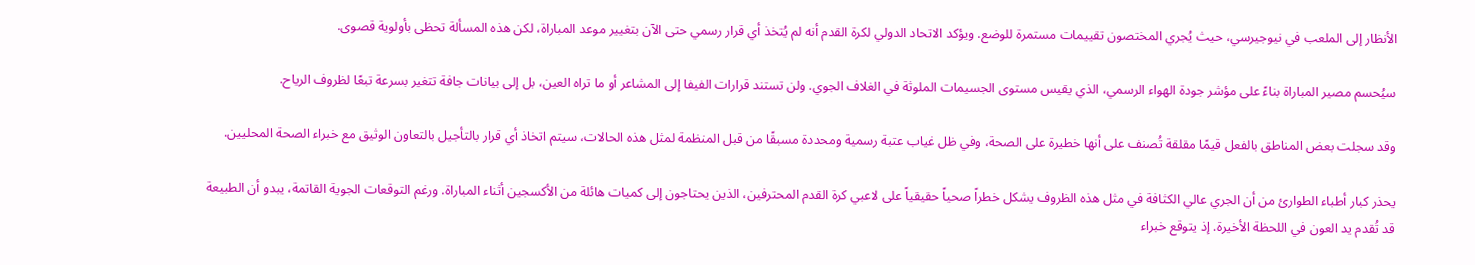الأنظار إلى الملعب في نيوجيرسي، حيث يُجري المختصون تقييمات مستمرة للوضع. ويؤكد الاتحاد الدولي لكرة القدم أنه لم يُتخذ أي قرار رسمي حتى الآن بتغيير موعد المباراة، لكن هذه المسألة تحظى بأولوية قصوى.

سيُحسم مصير المباراة بناءً على مؤشر جودة الهواء الرسمي، الذي يقيس مستوى الجسيمات الملوثة في الغلاف الجوي. ولن تستند قرارات الفيفا إلى المشاعر أو ما تراه العين، بل إلى بيانات جافة تتغير بسرعة تبعًا لظروف الرياح.

وقد سجلت بعض المناطق بالفعل قيمًا مقلقة تُصنف على أنها خطيرة على الصحة، وفي ظل غياب عتبة رسمية ومحددة مسبقًا من قبل المنظمة لمثل هذه الحالات، سيتم اتخاذ أي قرار بالتأجيل بالتعاون الوثيق مع خبراء الصحة المحليين.

يحذر كبار أطباء الطوارئ من أن الجري عالي الكثافة في مثل هذه الظروف يشكل خطراً صحياً حقيقياً على لاعبي كرة القدم المحترفين، الذين يحتاجون إلى كميات هائلة من الأكسجين أثناء المباراة. ورغم التوقعات الجوية القاتمة، يبدو أن الطبيعة قد تُقدم يد العون في اللحظة الأخيرة. إذ يتوقع خبراء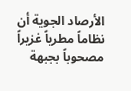الأرصاد الجوية أن نظاماً مطرياً غزيراً مصحوباً بجبهة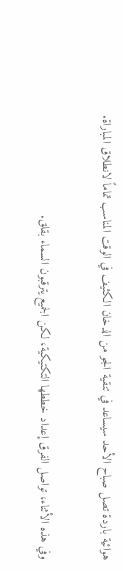هوائية باردة تصل صباح الأحد سيساعد في تنقية الجو من الدخان الكثيف في الوقت المناسب تماماً لانطلاق المباراة.

وفي هذه الأثناء، تواصل الفرق إعداد خططها التكتيكية، لكن الجميع يترقبون السماء بقلق.